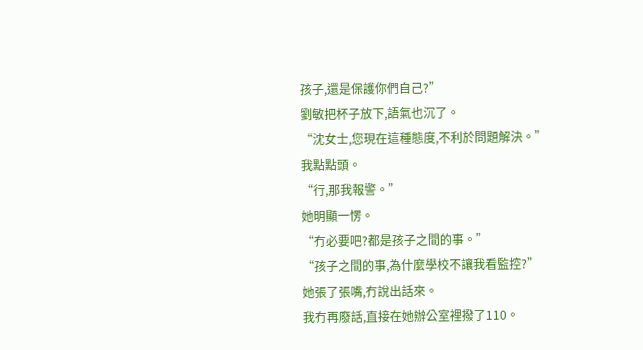孩子,還是保護你們自己?”
劉敏把杯子放下,語氣也沉了。
“沈女士,您現在這種態度,不利於問題解決。”
我點點頭。
“行,那我報警。”
她明顯一愣。
“冇必要吧?都是孩子之間的事。”
“孩子之間的事,為什麼學校不讓我看監控?”
她張了張嘴,冇說出話來。
我冇再廢話,直接在她辦公室裡撥了110。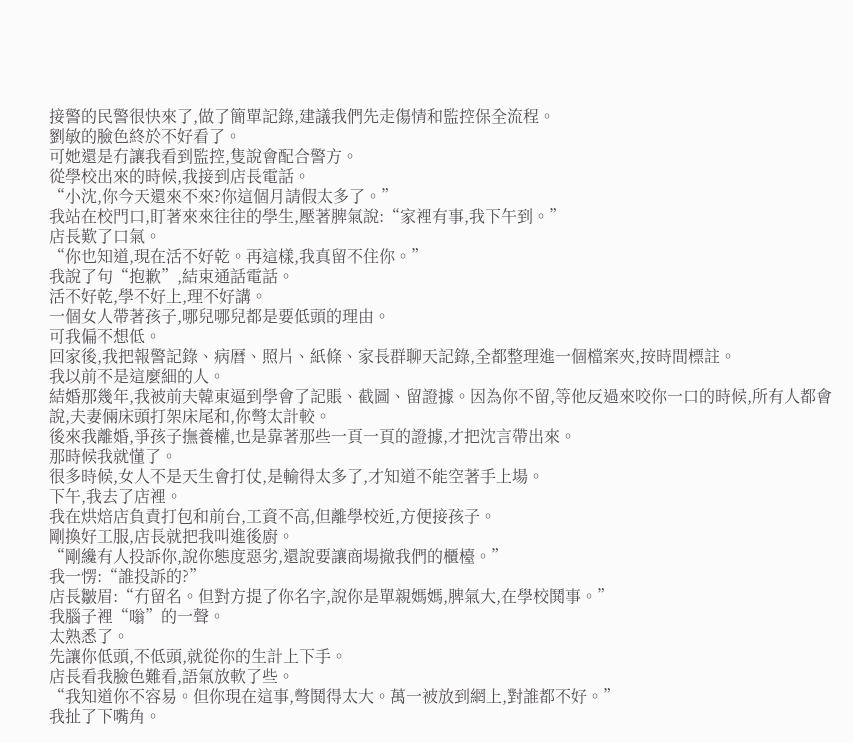接警的民警很快來了,做了簡單記錄,建議我們先走傷情和監控保全流程。
劉敏的臉色終於不好看了。
可她還是冇讓我看到監控,隻說會配合警方。
從學校出來的時候,我接到店長電話。
“小沈,你今天還來不來?你這個月請假太多了。”
我站在校門口,盯著來來往往的學生,壓著脾氣說:“家裡有事,我下午到。”
店長歎了口氣。
“你也知道,現在活不好乾。再這樣,我真留不住你。”
我說了句“抱歉”,結束通話電話。
活不好乾,學不好上,理不好講。
一個女人帶著孩子,哪兒哪兒都是要低頭的理由。
可我偏不想低。
回家後,我把報警記錄、病曆、照片、紙條、家長群聊天記錄,全都整理進一個檔案夾,按時間標註。
我以前不是這麼細的人。
結婚那幾年,我被前夫韓東逼到學會了記賬、截圖、留證據。因為你不留,等他反過來咬你一口的時候,所有人都會說,夫妻倆床頭打架床尾和,你彆太計較。
後來我離婚,爭孩子撫養權,也是靠著那些一頁一頁的證據,才把沈言帶出來。
那時候我就懂了。
很多時候,女人不是天生會打仗,是輸得太多了,才知道不能空著手上場。
下午,我去了店裡。
我在烘焙店負責打包和前台,工資不高,但離學校近,方便接孩子。
剛換好工服,店長就把我叫進後廚。
“剛纔有人投訴你,說你態度惡劣,還說要讓商場撤我們的櫃檯。”
我一愣:“誰投訴的?”
店長皺眉:“冇留名。但對方提了你名字,說你是單親媽媽,脾氣大,在學校鬨事。”
我腦子裡“嗡”的一聲。
太熟悉了。
先讓你低頭,不低頭,就從你的生計上下手。
店長看我臉色難看,語氣放軟了些。
“我知道你不容易。但你現在這事,彆鬨得太大。萬一被放到網上,對誰都不好。”
我扯了下嘴角。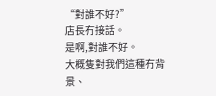“對誰不好?”
店長冇接話。
是啊,對誰不好。
大概隻對我們這種冇背景、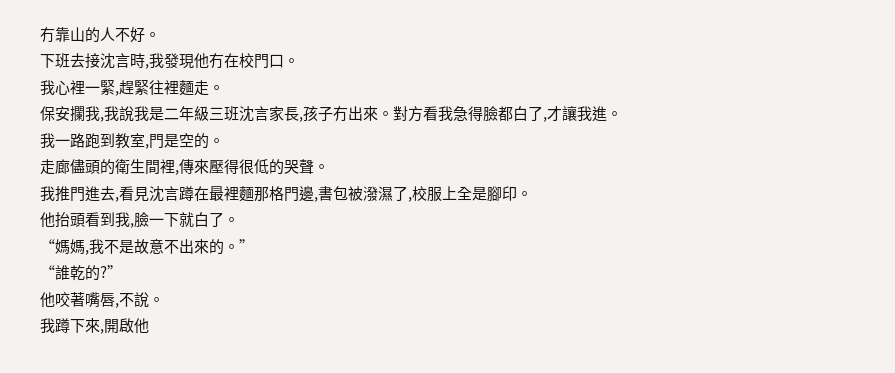冇靠山的人不好。
下班去接沈言時,我發現他冇在校門口。
我心裡一緊,趕緊往裡麵走。
保安攔我,我說我是二年級三班沈言家長,孩子冇出來。對方看我急得臉都白了,才讓我進。
我一路跑到教室,門是空的。
走廊儘頭的衛生間裡,傳來壓得很低的哭聲。
我推門進去,看見沈言蹲在最裡麵那格門邊,書包被潑濕了,校服上全是腳印。
他抬頭看到我,臉一下就白了。
“媽媽,我不是故意不出來的。”
“誰乾的?”
他咬著嘴唇,不說。
我蹲下來,開啟他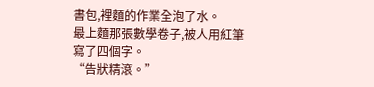書包,裡麵的作業全泡了水。
最上麵那張數學卷子,被人用紅筆寫了四個字。
“告狀精滾。”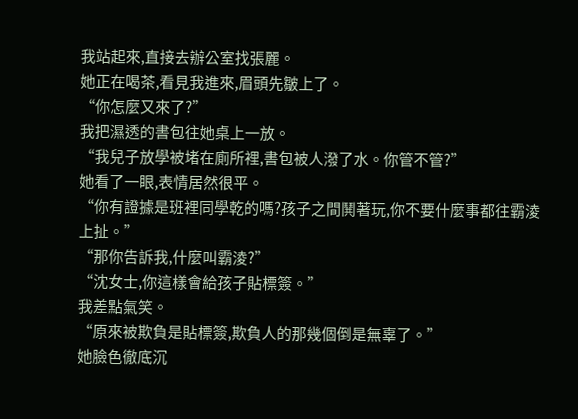我站起來,直接去辦公室找張麗。
她正在喝茶,看見我進來,眉頭先皺上了。
“你怎麼又來了?”
我把濕透的書包往她桌上一放。
“我兒子放學被堵在廁所裡,書包被人潑了水。你管不管?”
她看了一眼,表情居然很平。
“你有證據是班裡同學乾的嗎?孩子之間鬨著玩,你不要什麼事都往霸淩上扯。”
“那你告訴我,什麼叫霸淩?”
“沈女士,你這樣會給孩子貼標簽。”
我差點氣笑。
“原來被欺負是貼標簽,欺負人的那幾個倒是無辜了。”
她臉色徹底沉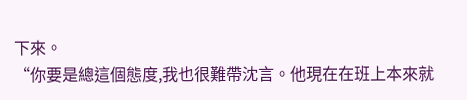下來。
“你要是總這個態度,我也很難帶沈言。他現在在班上本來就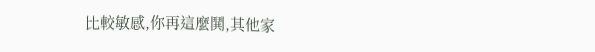比較敏感,你再這麼鬨,其他家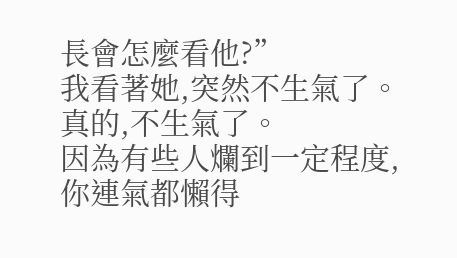長會怎麼看他?”
我看著她,突然不生氣了。
真的,不生氣了。
因為有些人爛到一定程度,你連氣都懶得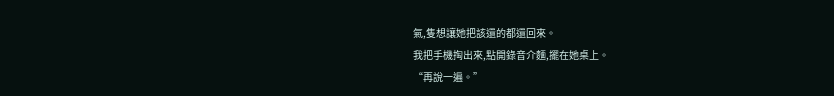氣,隻想讓她把該還的都還回來。
我把手機掏出來,點開錄音介麵,擺在她桌上。
“再說一遍。”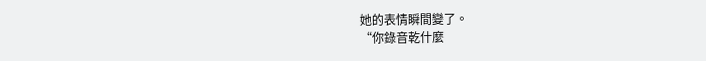她的表情瞬間變了。
“你錄音乾什麼